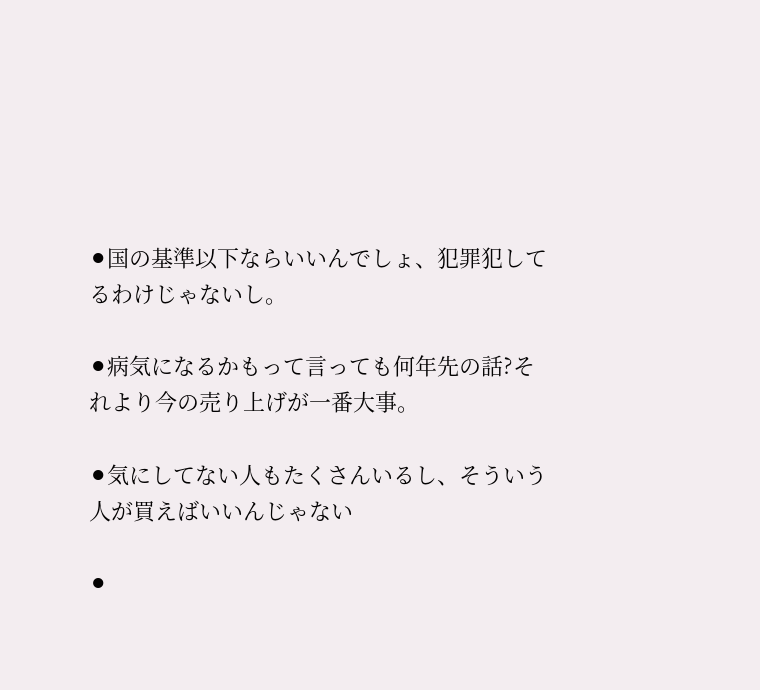⚫国の基準以下ならいいんでしょ、犯罪犯してるわけじゃないし。

⚫病気になるかもって言っても何年先の話?それより今の売り上げが一番大事。

⚫気にしてない人もたくさんいるし、そういう人が買えばいいんじゃない

⚫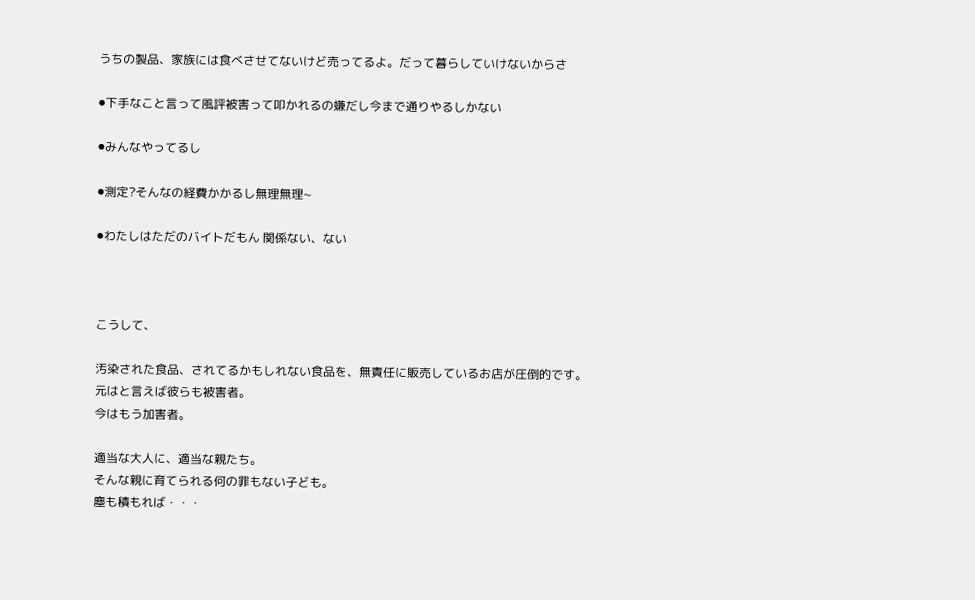うちの製品、家族には食べさせてないけど売ってるよ。だって暮らしていけないからさ

⚫下手なこと言って風評被害って叩かれるの嫌だし今まで通りやるしかない

⚫みんなやってるし

⚫測定?そんなの経費かかるし無理無理~

⚫わたしはただのバイトだもん 関係ない、ない



こうして、

汚染された食品、されてるかもしれない食品を、無責任に販売しているお店が圧倒的です。
元はと言えば彼らも被害者。
今はもう加害者。

適当な大人に、適当な親たち。
そんな親に育てられる何の罪もない子ども。
塵も積もれば・・・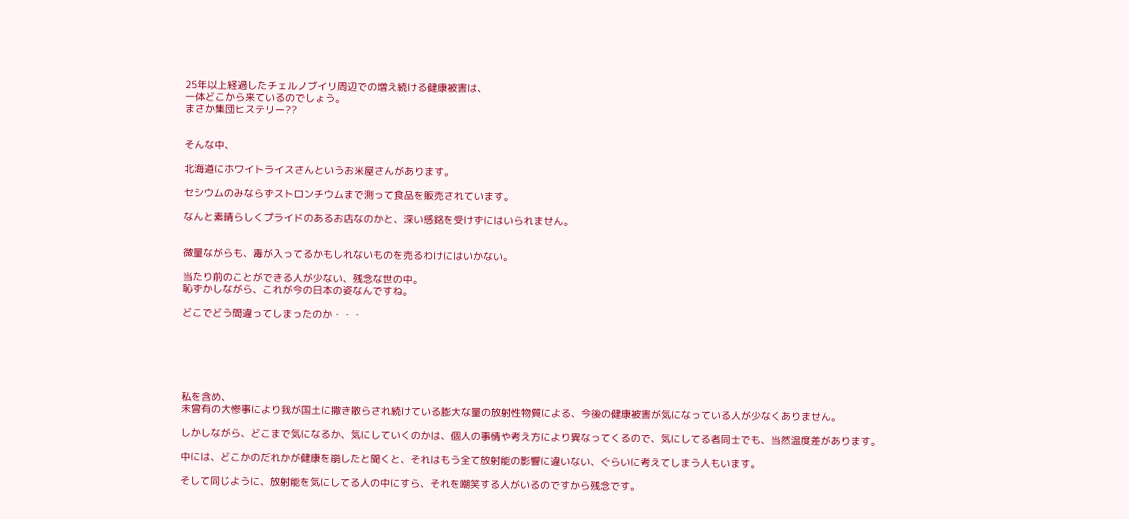25年以上経過したチェルノブイリ周辺での増え続ける健康被害は、
一体どこから来ているのでしょう。
まさか集団ヒステリー??


そんな中、

北海道にホワイトライスさんというお米屋さんがあります。

セシウムのみならずストロンチウムまで測って食品を販売されています。

なんと素晴らしくプライドのあるお店なのかと、深い感銘を受けずにはいられません。


微量ながらも、毒が入ってるかもしれないものを売るわけにはいかない。

当たり前のことができる人が少ない、残念な世の中。
恥ずかしながら、これが今の日本の姿なんですね。

どこでどう間違ってしまったのか・・・






私を含め、
未曾有の大惨事により我が国土に撒き散らされ続けている膨大な量の放射性物質による、今後の健康被害が気になっている人が少なくありません。

しかしながら、どこまで気になるか、気にしていくのかは、個人の事情や考え方により異なってくるので、気にしてる者同士でも、当然温度差があります。

中には、どこかのだれかが健康を崩したと聞くと、それはもう全て放射能の影響に違いない、ぐらいに考えてしまう人もいます。

そして同じように、放射能を気にしてる人の中にすら、それを嘲笑する人がいるのですから残念です。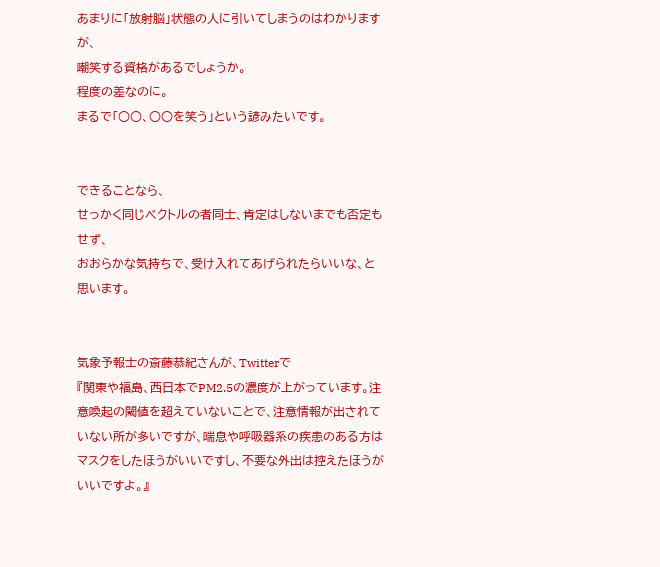あまりに「放射脳」状態の人に引いてしまうのはわかりますが、
嘲笑する資格があるでしょうか。
程度の差なのに。
まるで「○○、○○を笑う」という諺みたいです。


できることなら、
せっかく同じベクトルの者同士、肯定はしないまでも否定もせず、
おおらかな気持ちで、受け入れてあげられたらいいな、と思います。


気象予報士の斎藤恭紀さんが、Twitterで
『関東や福島、西日本でPM2.5の濃度が上がっています。注意喚起の閾値を超えていないことで、注意情報が出されていない所が多いですが、喘息や呼吸器系の疾患のある方はマスクをしたほうがいいですし、不要な外出は控えたほうがいいですよ。』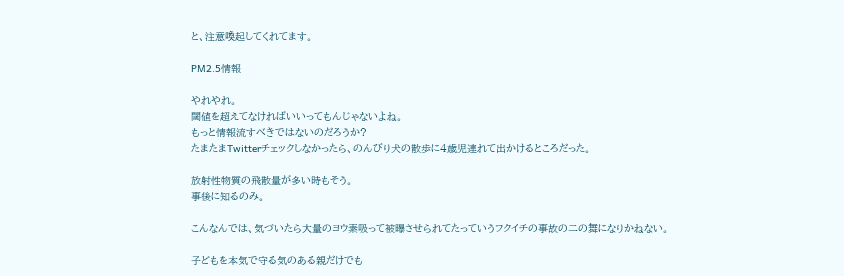と、注意喚起してくれてます。

PM2.5情報

やれやれ。
閾値を超えてなければいいってもんじゃないよね。
もっと情報流すべきではないのだろうか?
たまたまTwitterチェックしなかったら、のんびり犬の散歩に4歳児連れて出かけるところだった。

放射性物質の飛散量が多い時もそう。
事後に知るのみ。

こんなんでは、気づいたら大量のヨウ素吸って被曝させられてたっていうフクイチの事故の二の舞になりかねない。

子どもを本気で守る気のある親だけでも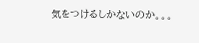気をつけるしかないのか。。。